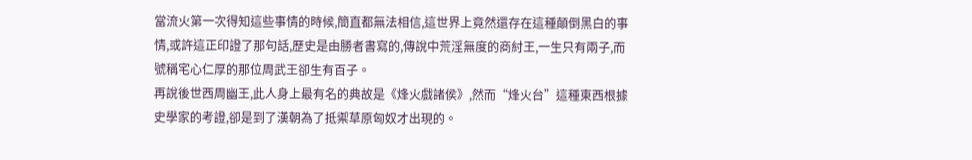當流火第一次得知這些事情的時候,簡直都無法相信,這世界上竟然還存在這種顛倒黑白的事情,或許這正印證了那句話,歷史是由勝者書寫的,傳說中荒淫無度的商紂王,一生只有兩子,而號稱宅心仁厚的那位周武王卻生有百子。
再說後世西周幽王,此人身上最有名的典故是《烽火戲諸侯》,然而“烽火台”這種東西根據史學家的考證,卻是到了漢朝為了抵禦草原匈奴才出現的。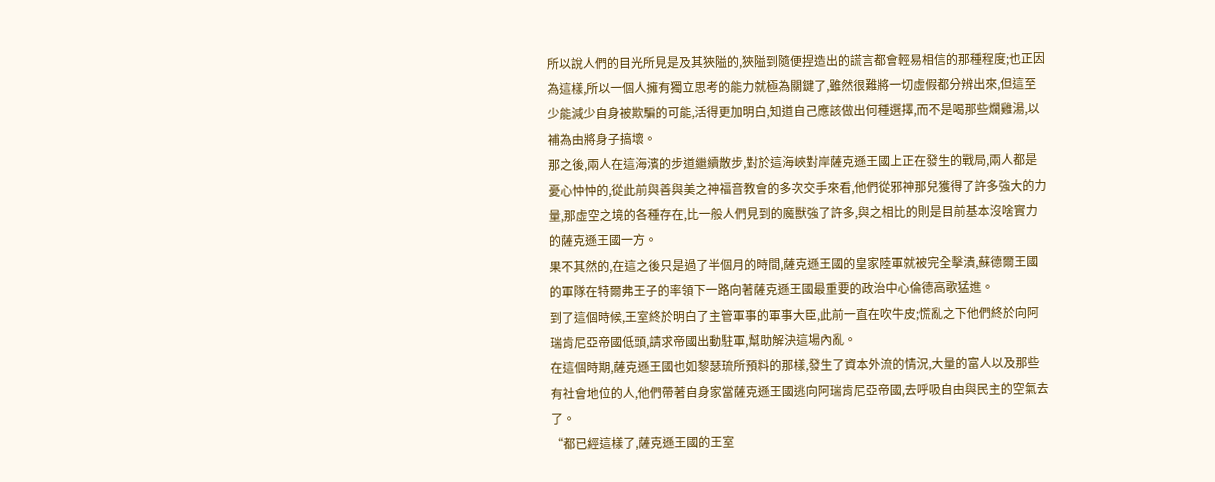所以說人們的目光所見是及其狹隘的,狹隘到隨便捏造出的謊言都會輕易相信的那種程度;也正因為這樣,所以一個人擁有獨立思考的能力就極為關鍵了,雖然很難將一切虛假都分辨出來,但這至少能減少自身被欺騙的可能,活得更加明白,知道自己應該做出何種選擇,而不是喝那些爛雞湯,以補為由將身子搞壞。
那之後,兩人在這海濱的步道繼續散步,對於這海峽對岸薩克遜王國上正在發生的戰局,兩人都是憂心忡忡的,從此前與善與美之神福音教會的多次交手來看,他們從邪神那兒獲得了許多強大的力量,那虛空之境的各種存在,比一般人們見到的魔獸強了許多,與之相比的則是目前基本沒啥實力的薩克遜王國一方。
果不其然的,在這之後只是過了半個月的時間,薩克遜王國的皇家陸軍就被完全擊潰,蘇德爾王國的軍隊在特爾弗王子的率領下一路向著薩克遜王國最重要的政治中心倫德高歌猛進。
到了這個時候,王室終於明白了主管軍事的軍事大臣,此前一直在吹牛皮;慌亂之下他們終於向阿瑞肯尼亞帝國低頭,請求帝國出動駐軍,幫助解決這場內亂。
在這個時期,薩克遜王國也如黎瑟琉所預料的那樣,發生了資本外流的情況,大量的富人以及那些有社會地位的人,他們帶著自身家當薩克遜王國逃向阿瑞肯尼亞帝國,去呼吸自由與民主的空氣去了。
“都已經這樣了,薩克遜王國的王室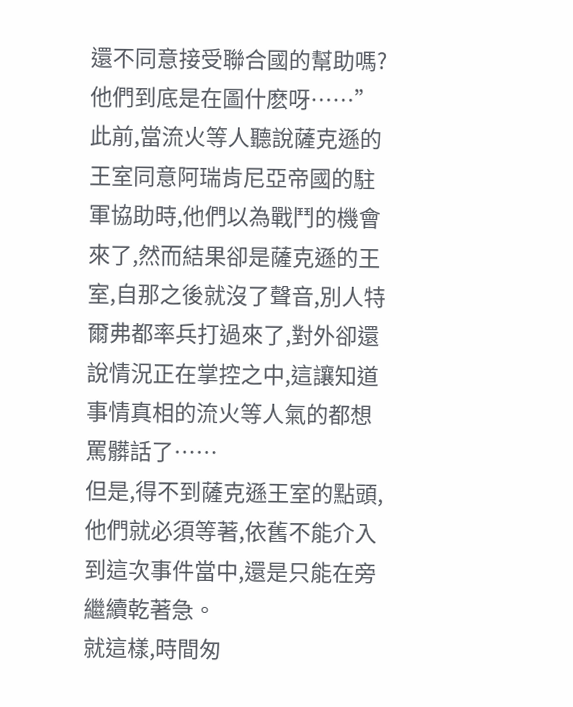還不同意接受聯合國的幫助嗎?他們到底是在圖什麽呀……”
此前,當流火等人聽說薩克遜的王室同意阿瑞肯尼亞帝國的駐軍協助時,他們以為戰鬥的機會來了,然而結果卻是薩克遜的王室,自那之後就沒了聲音,別人特爾弗都率兵打過來了,對外卻還說情況正在掌控之中,這讓知道事情真相的流火等人氣的都想罵髒話了……
但是,得不到薩克遜王室的點頭,他們就必須等著,依舊不能介入到這次事件當中,還是只能在旁繼續乾著急。
就這樣,時間匆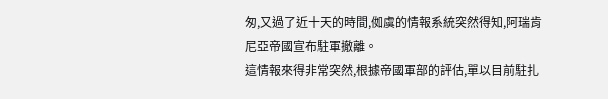匆,又過了近十天的時間,侞虞的情報系統突然得知,阿瑞肯尼亞帝國宣布駐軍撤離。
這情報來得非常突然,根據帝國軍部的評估,單以目前駐扎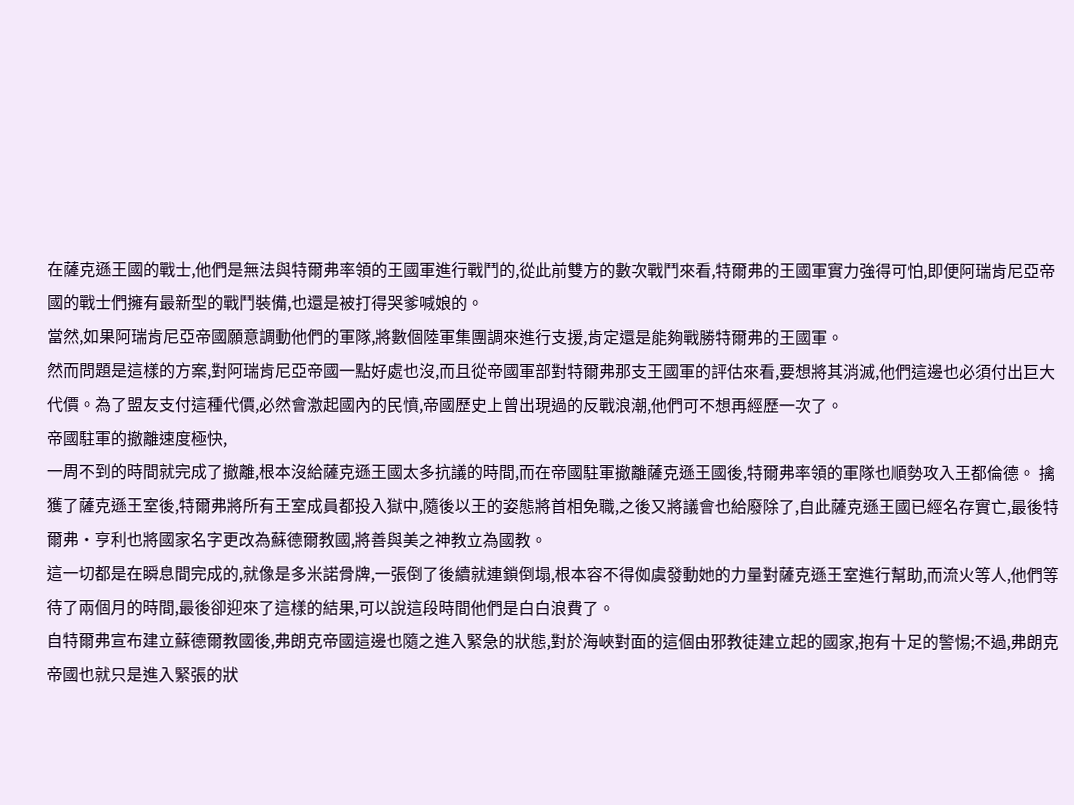在薩克遜王國的戰士,他們是無法與特爾弗率領的王國軍進行戰鬥的,從此前雙方的數次戰鬥來看,特爾弗的王國軍實力強得可怕,即便阿瑞肯尼亞帝國的戰士們擁有最新型的戰鬥裝備,也還是被打得哭爹喊娘的。
當然,如果阿瑞肯尼亞帝國願意調動他們的軍隊,將數個陸軍集團調來進行支援,肯定還是能夠戰勝特爾弗的王國軍。
然而問題是這樣的方案,對阿瑞肯尼亞帝國一點好處也沒,而且從帝國軍部對特爾弗那支王國軍的評估來看,要想將其消滅,他們這邊也必須付出巨大代價。為了盟友支付這種代價,必然會激起國內的民憤,帝國歷史上曾出現過的反戰浪潮,他們可不想再經歷一次了。
帝國駐軍的撤離速度極快,
一周不到的時間就完成了撤離,根本沒給薩克遜王國太多抗議的時間,而在帝國駐軍撤離薩克遜王國後,特爾弗率領的軍隊也順勢攻入王都倫德。 擒獲了薩克遜王室後,特爾弗將所有王室成員都投入獄中,隨後以王的姿態將首相免職,之後又將議會也給廢除了,自此薩克遜王國已經名存實亡,最後特爾弗·亨利也將國家名字更改為蘇德爾教國,將善與美之神教立為國教。
這一切都是在瞬息間完成的,就像是多米諾骨牌,一張倒了後續就連鎖倒塌,根本容不得侞虞發動她的力量對薩克遜王室進行幫助,而流火等人,他們等待了兩個月的時間,最後卻迎來了這樣的結果,可以說這段時間他們是白白浪費了。
自特爾弗宣布建立蘇德爾教國後,弗朗克帝國這邊也隨之進入緊急的狀態,對於海峽對面的這個由邪教徒建立起的國家,抱有十足的警惕;不過,弗朗克帝國也就只是進入緊張的狀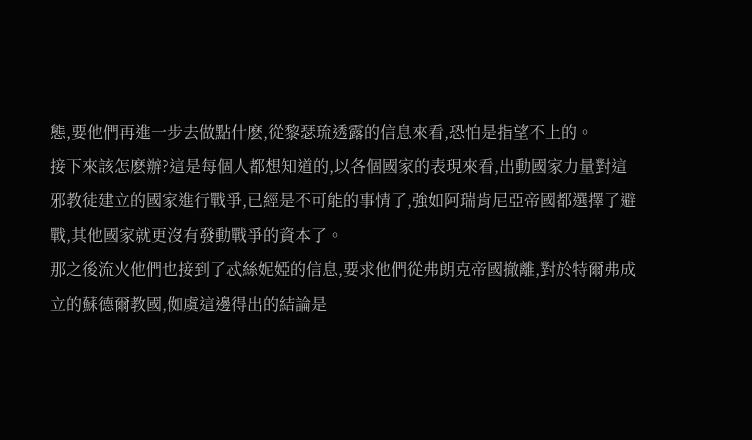態,要他們再進一步去做點什麽,從黎瑟琉透露的信息來看,恐怕是指望不上的。
接下來該怎麽辦?這是每個人都想知道的,以各個國家的表現來看,出動國家力量對這邪教徒建立的國家進行戰爭,已經是不可能的事情了,強如阿瑞肯尼亞帝國都選擇了避戰,其他國家就更沒有發動戰爭的資本了。
那之後流火他們也接到了忒絲妮婭的信息,要求他們從弗朗克帝國撤離,對於特爾弗成立的蘇德爾教國,侞虞這邊得出的結論是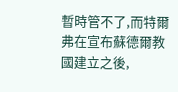暫時管不了,而特爾弗在宣布蘇德爾教國建立之後,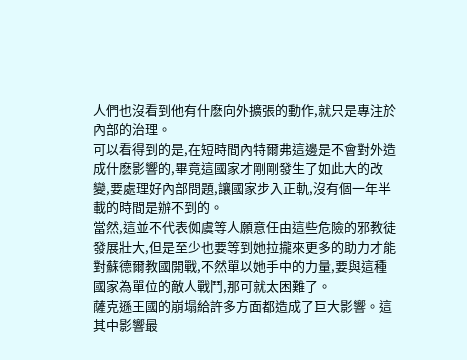人們也沒看到他有什麽向外擴張的動作,就只是專注於內部的治理。
可以看得到的是,在短時間內特爾弗這邊是不會對外造成什麽影響的,畢竟這國家才剛剛發生了如此大的改變,要處理好內部問題,讓國家步入正軌,沒有個一年半載的時間是辦不到的。
當然,這並不代表侞虞等人願意任由這些危險的邪教徒發展壯大,但是至少也要等到她拉攏來更多的助力才能對蘇德爾教國開戰,不然單以她手中的力量,要與這種國家為單位的敵人戰鬥,那可就太困難了。
薩克遜王國的崩塌給許多方面都造成了巨大影響。這其中影響最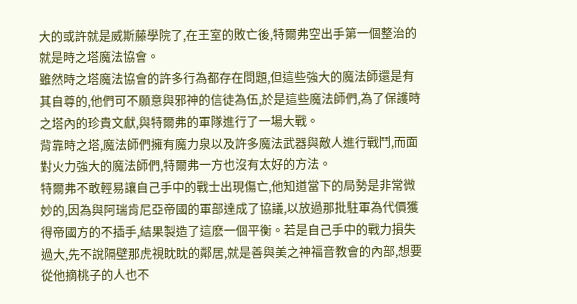大的或許就是威斯藤學院了,在王室的敗亡後,特爾弗空出手第一個整治的就是時之塔魔法協會。
雖然時之塔魔法協會的許多行為都存在問題,但這些強大的魔法師還是有其自尊的,他們可不願意與邪神的信徒為伍,於是這些魔法師們,為了保護時之塔內的珍貴文獻,與特爾弗的軍隊進行了一場大戰。
背靠時之塔,魔法師們擁有魔力泉以及許多魔法武器與敵人進行戰鬥,而面對火力強大的魔法師們,特爾弗一方也沒有太好的方法。
特爾弗不敢輕易讓自己手中的戰士出現傷亡,他知道當下的局勢是非常微妙的,因為與阿瑞肯尼亞帝國的軍部達成了協議,以放過那批駐軍為代價獲得帝國方的不插手,結果製造了這麽一個平衡。若是自己手中的戰力損失過大,先不說隔壁那虎視眈眈的鄰居,就是善與美之神福音教會的內部,想要從他摘桃子的人也不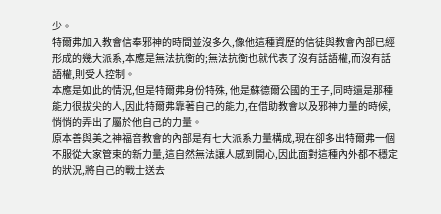少。
特爾弗加入教會信奉邪神的時間並沒多久,像他這種資歷的信徒與教會內部已經形成的幾大派系,本應是無法抗衡的;無法抗衡也就代表了沒有話語權,而沒有話語權,則受人控制。
本應是如此的情況,但是特爾弗身份特殊, 他是蘇德爾公國的王子,同時還是那種能力很拔尖的人,因此特爾弗靠著自己的能力,在借助教會以及邪神力量的時候,悄悄的弄出了屬於他自己的力量。
原本善與美之神福音教會的內部是有七大派系力量構成,現在卻多出特爾弗一個不服從大家管束的新力量,這自然無法讓人感到開心,因此面對這種內外都不穩定的狀況,將自己的戰士送去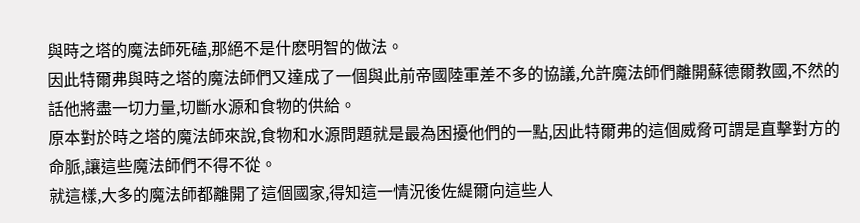與時之塔的魔法師死磕,那絕不是什麽明智的做法。
因此特爾弗與時之塔的魔法師們又達成了一個與此前帝國陸軍差不多的協議,允許魔法師們離開蘇德爾教國,不然的話他將盡一切力量,切斷水源和食物的供給。
原本對於時之塔的魔法師來說,食物和水源問題就是最為困擾他們的一點,因此特爾弗的這個威脅可謂是直擊對方的命脈,讓這些魔法師們不得不從。
就這樣,大多的魔法師都離開了這個國家,得知這一情況後佐緹爾向這些人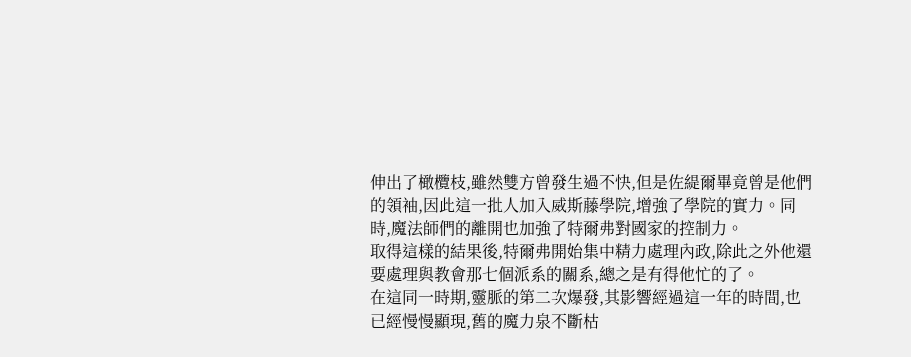伸出了橄欖枝,雖然雙方曾發生過不快,但是佐緹爾畢竟曾是他們的領袖,因此這一批人加入威斯藤學院,增強了學院的實力。同時,魔法師們的離開也加強了特爾弗對國家的控制力。
取得這樣的結果後,特爾弗開始集中精力處理內政,除此之外他還要處理與教會那七個派系的關系,總之是有得他忙的了。
在這同一時期,靈脈的第二次爆發,其影響經過這一年的時間,也已經慢慢顯現,舊的魔力泉不斷枯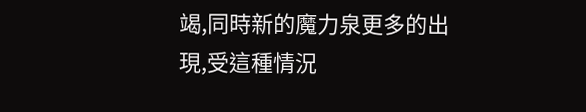竭,同時新的魔力泉更多的出現,受這種情況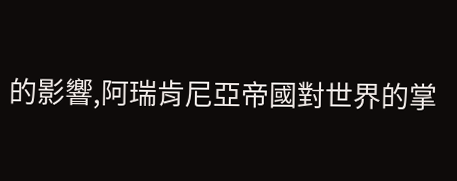的影響,阿瑞肯尼亞帝國對世界的掌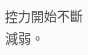控力開始不斷減弱。